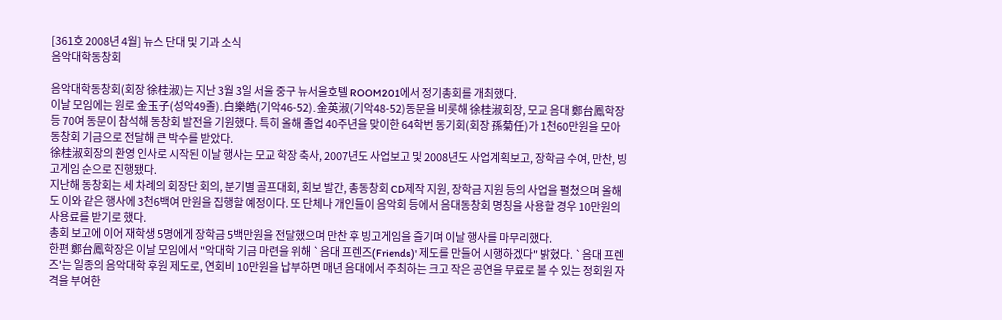[361호 2008년 4월] 뉴스 단대 및 기과 소식
음악대학동창회

음악대학동창회(회장 徐桂淑)는 지난 3월 3일 서울 중구 뉴서울호텔 ROOM201에서 정기총회를 개최했다.
이날 모임에는 원로 金玉子(성악49졸)․白樂皓(기악46-52)․金英淑(기악48-52)동문을 비롯해 徐桂淑회장, 모교 음대 鄭台鳳학장 등 70여 동문이 참석해 동창회 발전을 기원했다. 특히 올해 졸업 40주년을 맞이한 64학번 동기회(회장 孫菊任)가 1천60만원을 모아 동창회 기금으로 전달해 큰 박수를 받았다.
徐桂淑회장의 환영 인사로 시작된 이날 행사는 모교 학장 축사, 2007년도 사업보고 및 2008년도 사업계획보고, 장학금 수여, 만찬, 빙고게임 순으로 진행됐다.
지난해 동창회는 세 차례의 회장단 회의, 분기별 골프대회, 회보 발간, 총동창회 CD제작 지원, 장학금 지원 등의 사업을 펼쳤으며 올해도 이와 같은 행사에 3천6백여 만원을 집행할 예정이다. 또 단체나 개인들이 음악회 등에서 음대동창회 명칭을 사용할 경우 10만원의 사용료를 받기로 했다.
총회 보고에 이어 재학생 5명에게 장학금 5백만원을 전달했으며 만찬 후 빙고게임을 즐기며 이날 행사를 마무리했다.
한편 鄭台鳳학장은 이날 모임에서 "악대학 기금 마련을 위해 `음대 프렌즈(Friends)' 제도를 만들어 시행하겠다" 밝혔다. `음대 프렌즈'는 일종의 음악대학 후원 제도로, 연회비 10만원을 납부하면 매년 음대에서 주최하는 크고 작은 공연을 무료로 볼 수 있는 정회원 자격을 부여한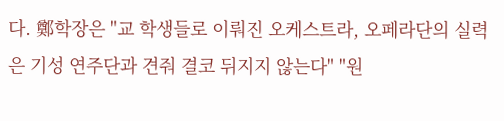다. 鄭학장은 "교 학생들로 이뤄진 오케스트라, 오페라단의 실력은 기성 연주단과 견줘 결코 뒤지지 않는다" "원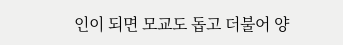인이 되면 모교도 돕고 더불어 양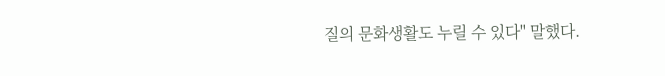질의 문화생활도 누릴 수 있다" 말했다.